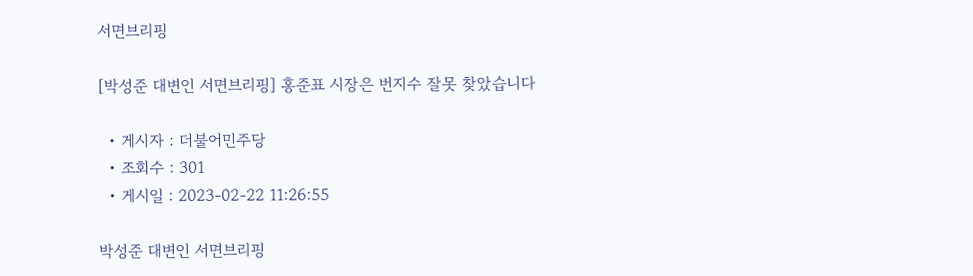서면브리핑

[박성준 대변인 서면브리핑] 홍준표 시장은 번지수 잘못 찾았습니다

  • 게시자 : 더불어민주당
  • 조회수 : 301
  • 게시일 : 2023-02-22 11:26:55

박성준 대변인 서면브리핑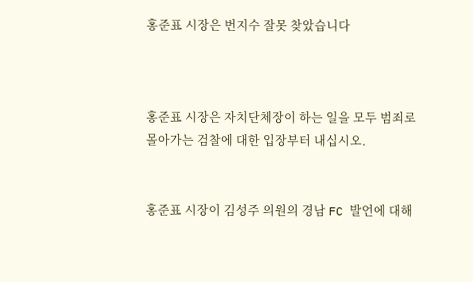홍준표 시장은 번지수 잘못 찾았습니다



홍준표 시장은 자치단체장이 하는 일을 모두 범죄로 몰아가는 검찰에 대한 입장부터 내십시오.


홍준표 시장이 김성주 의원의 경남 FC 발언에 대해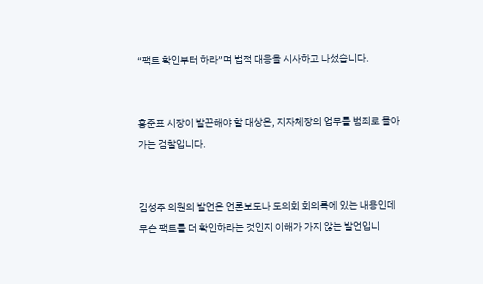“팩트 확인부터 하라”며 법적 대응을 시사하고 나섰습니다.


홍준표 시장이 발끈해야 할 대상은, 지자체장의 업무를 범죄로 몰아가는 검찰입니다.


김성주 의원의 발언은 언론보도나 도의회 회의록에 있는 내용인데 무슨 팩트를 더 확인하라는 것인지 이해가 가지 않는 발언입니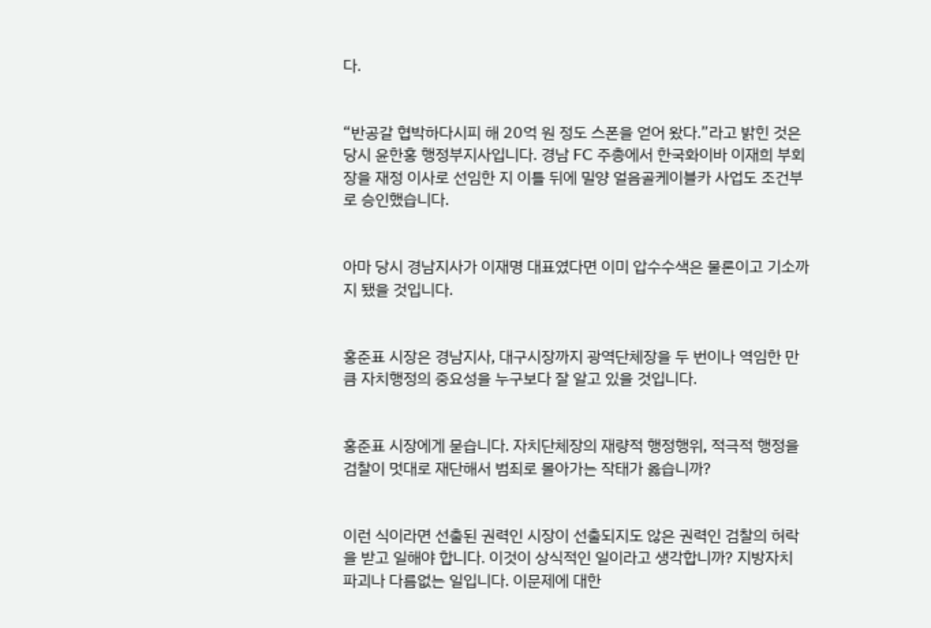다.


“반공갈 협박하다시피 해 20억 원 정도 스폰을 얻어 왔다.”라고 밝힌 것은 당시 윤한홍 행정부지사입니다. 경남 FC 주총에서 한국화이바 이재희 부회장을 재정 이사로 선임한 지 이틀 뒤에 밀양 얼음골케이블카 사업도 조건부로 승인했습니다.


아마 당시 경남지사가 이재명 대표였다면 이미 압수수색은 물론이고 기소까지 됐을 것입니다.


홍준표 시장은 경남지사, 대구시장까지 광역단체장을 두 번이나 역임한 만큼 자치행정의 중요성을 누구보다 잘 알고 있을 것입니다.


홍준표 시장에게 묻습니다. 자치단체장의 재량적 행정행위, 적극적 행정을 검찰이 멋대로 재단해서 범죄로 몰아가는 작태가 옳습니까?


이런 식이라면 선출된 권력인 시장이 선출되지도 않은 권력인 검찰의 허락을 받고 일해야 합니다. 이것이 상식적인 일이라고 생각합니까? 지방자치 파괴나 다름없는 일입니다. 이문제에 대한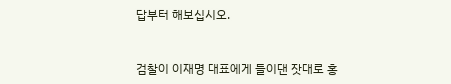답부터 해보십시오.


검찰이 이재명 대표에게 들이댄 잣대로 홍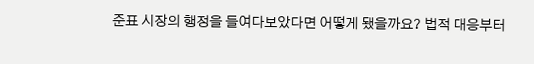준표 시장의 행정을 들여다보았다면 어떻게 됐을까요? 법적 대응부터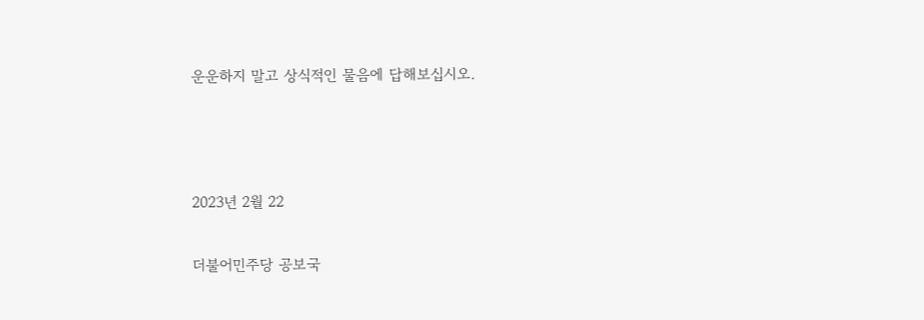운운하지 말고 상식적인 물음에 답해보십시오.



2023년 2월 22

더불어민주당 공보국